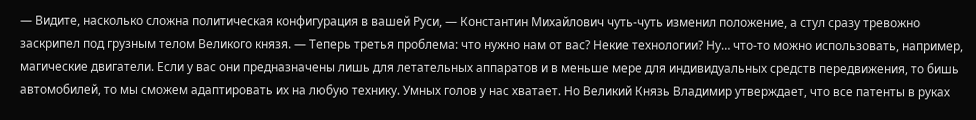— Видите, насколько сложна политическая конфигурация в вашей Руси, — Константин Михайлович чуть-чуть изменил положение, а стул сразу тревожно заскрипел под грузным телом Великого князя. — Теперь третья проблема: что нужно нам от вас? Некие технологии? Ну… что-то можно использовать, например, магические двигатели. Если у вас они предназначены лишь для летательных аппаратов и в меньше мере для индивидуальных средств передвижения, то бишь автомобилей, то мы сможем адаптировать их на любую технику. Умных голов у нас хватает. Но Великий Князь Владимир утверждает, что все патенты в руках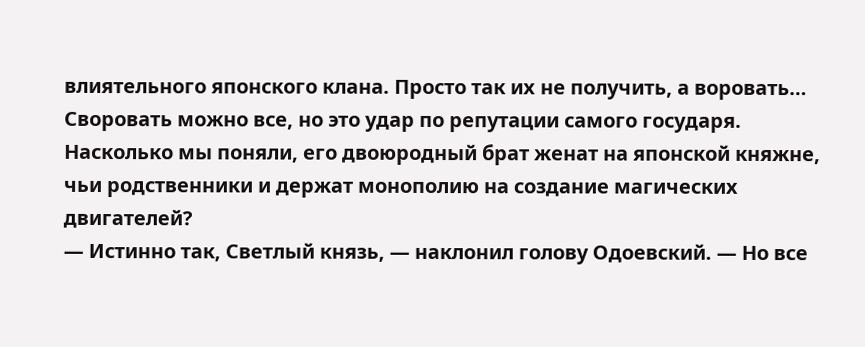влиятельного японского клана. Просто так их не получить, а воровать… Своровать можно все, но это удар по репутации самого государя. Насколько мы поняли, его двоюродный брат женат на японской княжне, чьи родственники и держат монополию на создание магических двигателей?
— Истинно так, Светлый князь, — наклонил голову Одоевский. — Но все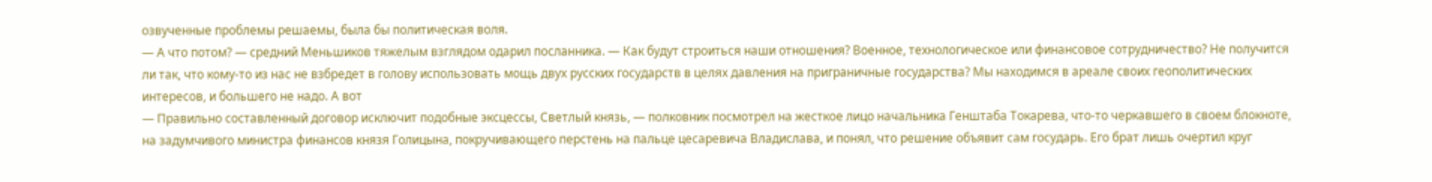озвученные проблемы решаемы, была бы политическая воля.
— А что потом? — средний Меньшиков тяжелым взглядом одарил посланника. — Как будут строиться наши отношения? Военное, технологическое или финансовое сотрудничество? Не получится ли так, что кому-то из нас не взбредет в голову использовать мощь двух русских государств в целях давления на приграничные государства? Мы находимся в ареале своих геополитических интересов, и большего не надо. А вот
— Правильно составленный договор исключит подобные эксцессы, Светлый князь, — полковник посмотрел на жесткое лицо начальника Генштаба Токарева, что-то черкавшего в своем блокноте, на задумчивого министра финансов князя Голицына, покручивающего перстень на пальце цесаревича Владислава, и понял, что решение объявит сам государь. Его брат лишь очертил круг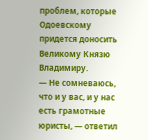проблем, которые Одоевскому придется доносить Великому Князю Владимиру.
— Не сомневаюсь, что и у вас, и у нас есть грамотные юристы, — ответил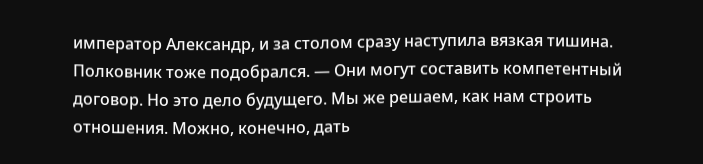император Александр, и за столом сразу наступила вязкая тишина. Полковник тоже подобрался. — Они могут составить компетентный договор. Но это дело будущего. Мы же решаем, как нам строить отношения. Можно, конечно, дать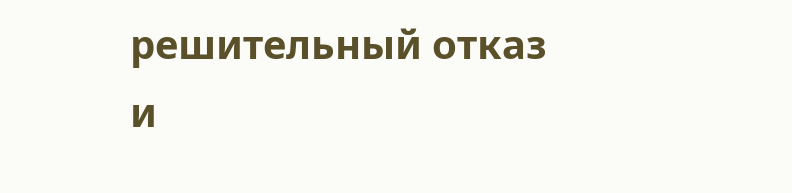решительный отказ и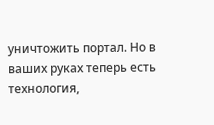уничтожить портал. Но в ваших руках теперь есть технология,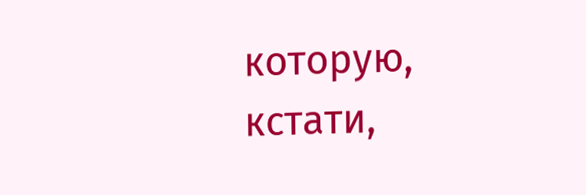которую, кстати,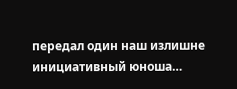передал один наш излишне инициативный юноша…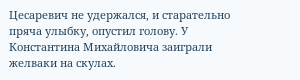Цесаревич не удержался, и старательно пряча улыбку, опустил голову. У Константина Михайловича заиграли желваки на скулах.